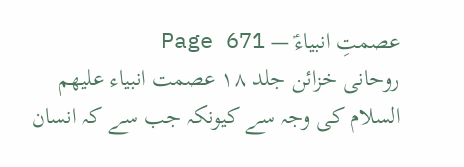عصمتِ انبیاءؑ — Page 671
روحانی خزائن جلد ۱۸ عصمت انبياء عليهم السلام کی وجہ سے کیونکہ جب سے کہ انسان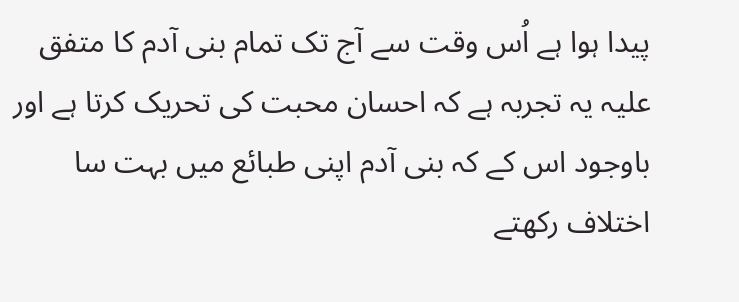پیدا ہوا ہے اُس وقت سے آج تک تمام بنی آدم کا متفق علیہ یہ تجربہ ہے کہ احسان محبت کی تحریک کرتا ہے اور باوجود اس کے کہ بنی آدم اپنی طبائع میں بہت سا اختلاف رکھتے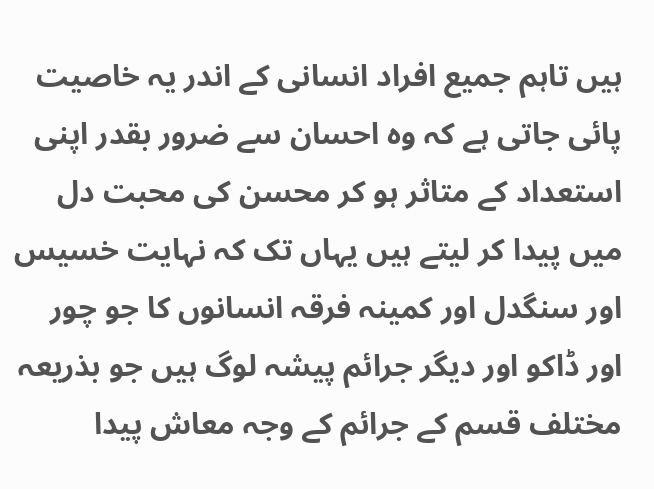ہیں تاہم جمیع افراد انسانی کے اندر یہ خاصیت پائی جاتی ہے کہ وہ احسان سے ضرور بقدر اپنی استعداد کے متاثر ہو کر محسن کی محبت دل میں پیدا کر لیتے ہیں یہاں تک کہ نہایت خسیس اور سنگدل اور کمینہ فرقہ انسانوں کا جو چور اور ڈاکو اور دیگر جرائم پیشہ لوگ ہیں جو بذریعہ مختلف قسم کے جرائم کے وجہ معاش پیدا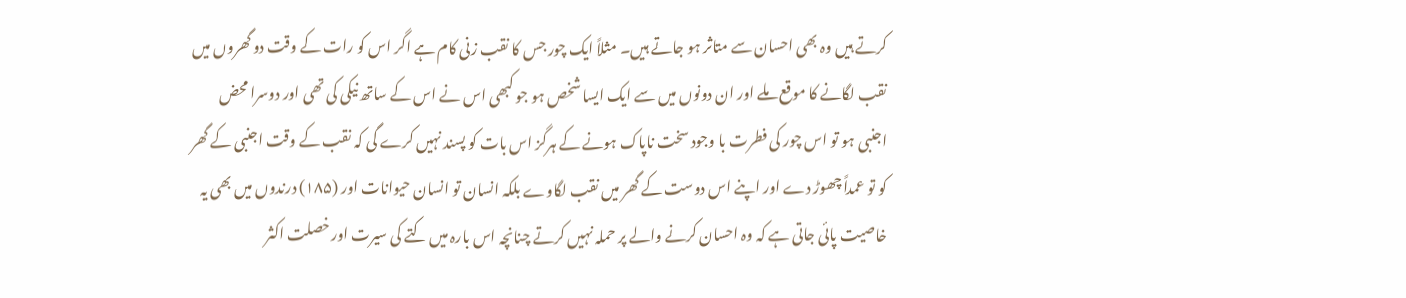کرتے ہیں وہ بھی احسان سے متاثر ہو جاتے ہیں۔ مثلاً ایک چور جس کا نقب زنی کام ہے اگر اس کو رات کے وقت دو گھروں میں نقب لگانے کا موقع ملے اور ان دونوں میں سے ایک ایسا شخص ہو جو کبھی اس نے اس کے ساتھ نیکی کی تھی اور دوسرا محض اجنبی ہو تو اس چور کی فطرت با وجود سخت ناپاک ہونے کے ہرگز اس بات کو پسند نہیں کرے گی کہ نقب کے وقت اجنبی کے گھر کو تو عمداً چھوڑ دے اور اپنے اس دوست کے گھر میں نقب لگاوے بلکہ انسان تو انسان حیوانات اور (۱۸۵) درندوں میں بھی یہ خاصیت پائی جاتی ہے کہ وہ احسان کرنے والے پر حملہ نہیں کرتے چنانچہ اس بارہ میں کتے کی سیرت اور خصلت اکثر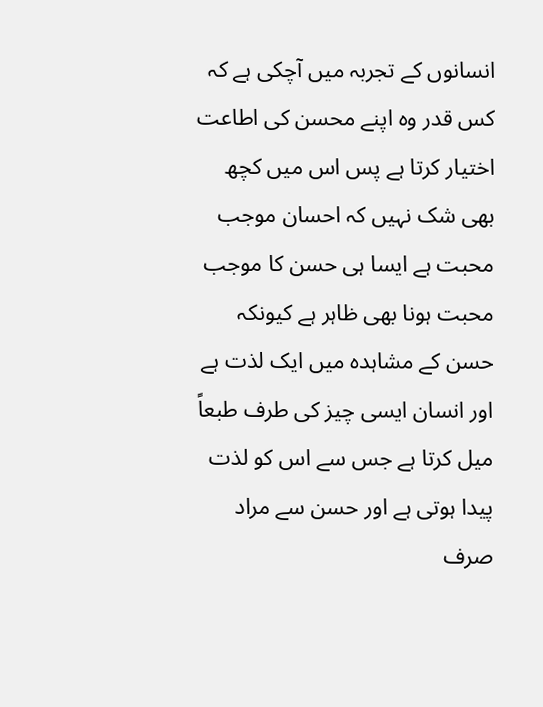انسانوں کے تجربہ میں آچکی ہے کہ کس قدر وہ اپنے محسن کی اطاعت اختیار کرتا ہے پس اس میں کچھ بھی شک نہیں کہ احسان موجب محبت ہے ایسا ہی حسن کا موجب محبت ہونا بھی ظاہر ہے کیونکہ حسن کے مشاہدہ میں ایک لذت ہے اور انسان ایسی چیز کی طرف طبعاً میل کرتا ہے جس سے اس کو لذت پیدا ہوتی ہے اور حسن سے مراد صرف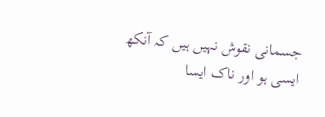جسمانی نقوش نہیں ہیں کہ آنکھ ایسی ہو اور ناک ایسا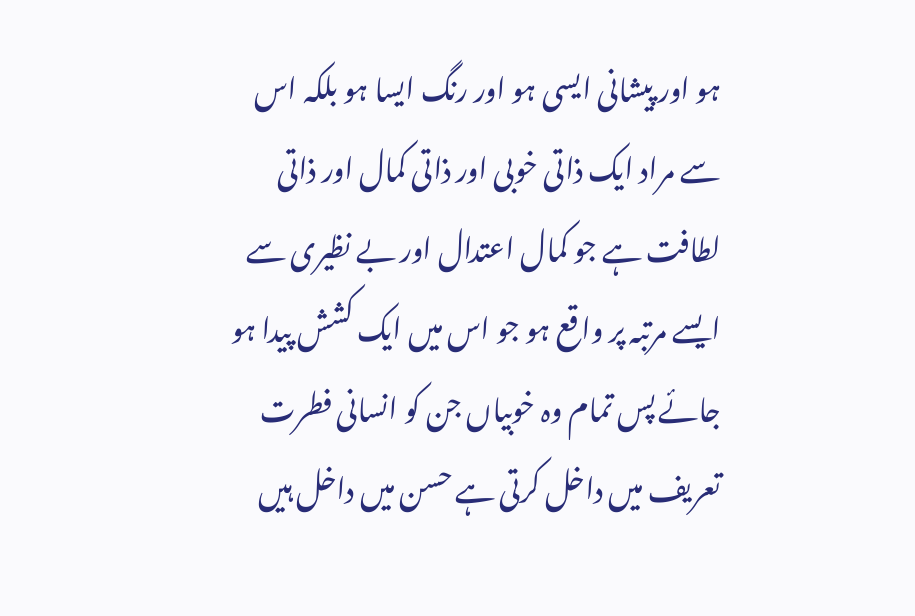ہو اور پیشانی ایسی ہو اور رنگ ایسا ہو بلکہ اس سے مراد ایک ذاتی خوبی اور ذاتی کمال اور ذاتی لطافت ہے جو کمال اعتدال اور بے نظیری سے ایسے مرتبہ پر واقع ہو جو اس میں ایک کشش پیدا ہو جائے پس تمام وہ خوبیاں جن کو انسانی فطرت تعریف میں داخل کرتی ہے حسن میں داخل ہیں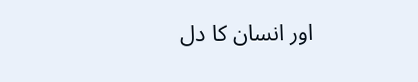اور انسان کا دل